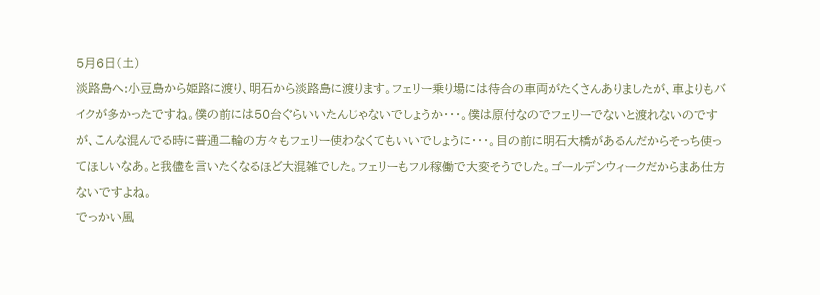5月6日(土)
淡路島へ:小豆島から姫路に渡り、明石から淡路島に渡ります。フェリー乗り場には待合の車両がたくさんありましたが、車よりもバイクが多かったですね。僕の前には50台ぐらいいたんじゃないでしょうか・・・。僕は原付なのでフェリーでないと渡れないのですが、こんな混んでる時に普通二輪の方々もフェリー使わなくてもいいでしょうに・・・。目の前に明石大橋があるんだからそっち使ってほしいなあ。と我儘を言いたくなるほど大混雑でした。フェリーもフル稼働で大変そうでした。ゴールデンウィークだからまあ仕方ないですよね。
でっかい風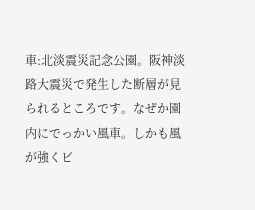車:北淡震災記念公園。阪神淡路大震災で発生した断層が見られるところです。なぜか園内にでっかい風車。しかも風が強くビ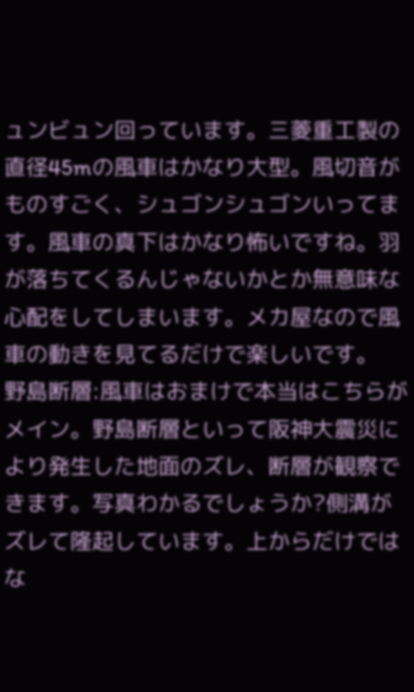ュンビュン回っています。三菱重工製の直径45mの風車はかなり大型。風切音がものすごく、シュゴンシュゴンいってます。風車の真下はかなり怖いですね。羽が落ちてくるんじゃないかとか無意味な心配をしてしまいます。メカ屋なので風車の動きを見てるだけで楽しいです。
野島断層:風車はおまけで本当はこちらがメイン。野島断層といって阪神大震災により発生した地面のズレ、断層が観察できます。写真わかるでしょうか?側溝がズレて隆起しています。上からだけではな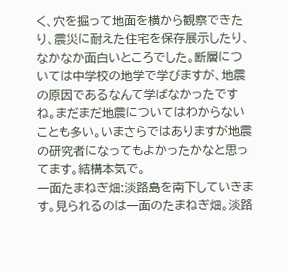く、穴を掘って地面を横から観察できたり、震災に耐えた住宅を保存展示したり、なかなか面白いところでした。断層については中学校の地学で学びますが、地震の原因であるなんて学ばなかったですね。まだまだ地震についてはわからないことも多い。いまさらではありますが地震の研究者になってもよかったかなと思ってます。結構本気で。
一面たまねぎ畑:淡路島を南下していきます。見られるのは一面のたまねぎ畑。淡路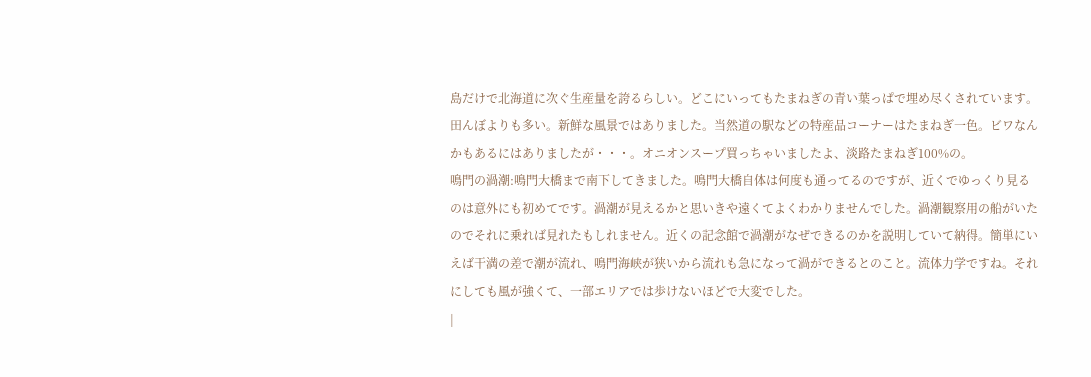島だけで北海道に次ぐ生産量を誇るらしい。どこにいってもたまねぎの青い葉っぱで埋め尽くされています。田んぼよりも多い。新鮮な風景ではありました。当然道の駅などの特産品コーナーはたまねぎ一色。ビワなんかもあるにはありましたが・・・。オニオンスープ買っちゃいましたよ、淡路たまねぎ100%の。
鳴門の渦潮:鳴門大橋まで南下してきました。鳴門大橋自体は何度も通ってるのですが、近くでゆっくり見るのは意外にも初めてです。渦潮が見えるかと思いきや遠くてよくわかりませんでした。渦潮観察用の船がいたのでそれに乗れば見れたもしれません。近くの記念館で渦潮がなぜできるのかを説明していて納得。簡単にいえば干満の差で潮が流れ、鳴門海峡が狭いから流れも急になって渦ができるとのこと。流体力学ですね。それにしても風が強くて、一部エリアでは歩けないほどで大変でした。
|